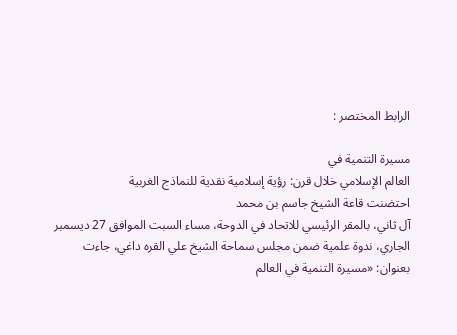الرابط المختصر :

مسيرة التنمية في
العالم الإسلامي خلال قرن: رؤية إسلامية نقدية للنماذج الغربية
احتضنت قاعة الشيخ جاسم بن محمد
آل ثاني، بالمقر الرئيسي للاتحاد في الدوحة، مساء السبت الموافق 27 ديسمبر
الجاري، ندوة علمية ضمن مجلس سماحة الشيخ علي القره داغي، جاءت
بعنوان: «مسيرة التنمية في العالم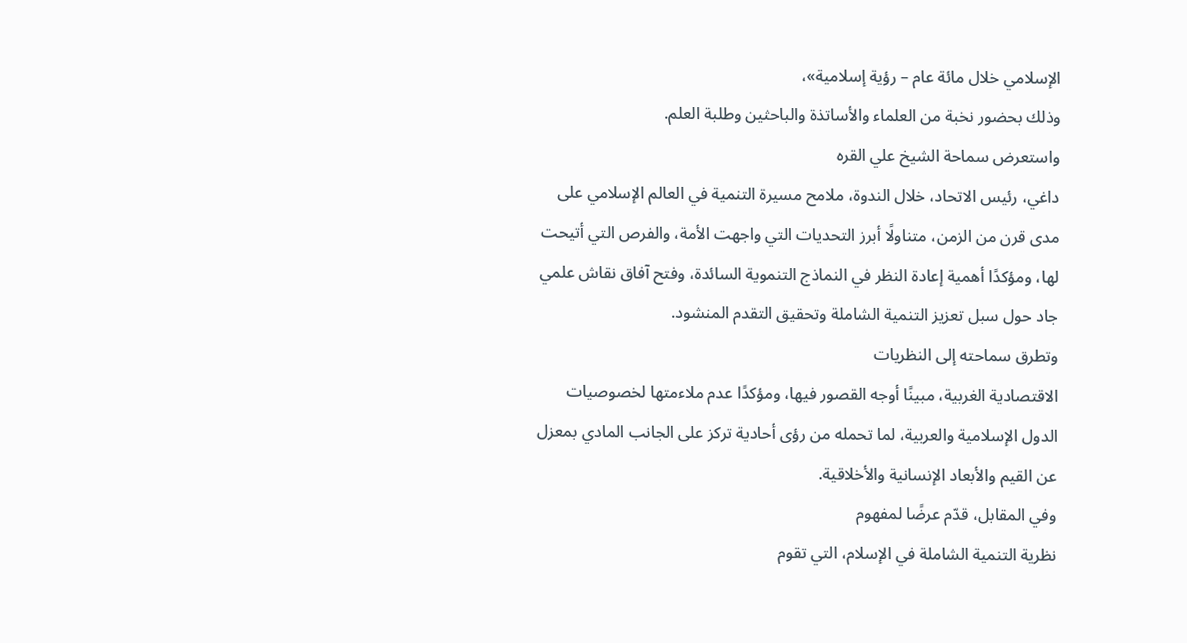الإسلامي خلال مائة عام – رؤية إسلامية»،
وذلك بحضور نخبة من العلماء والأساتذة والباحثين وطلبة العلم.
واستعرض سماحة الشيخ علي القره
داغي، رئيس الاتحاد، خلال الندوة، ملامح مسيرة التنمية في العالم الإسلامي على
مدى قرن من الزمن، متناولًا أبرز التحديات التي واجهت الأمة، والفرص التي أتيحت
لها، ومؤكدًا أهمية إعادة النظر في النماذج التنموية السائدة، وفتح آفاق نقاش علمي
جاد حول سبل تعزيز التنمية الشاملة وتحقيق التقدم المنشود.
وتطرق سماحته إلى النظريات
الاقتصادية الغربية، مبينًا أوجه القصور فيها، ومؤكدًا عدم ملاءمتها لخصوصيات
الدول الإسلامية والعربية، لما تحمله من رؤى أحادية تركز على الجانب المادي بمعزل
عن القيم والأبعاد الإنسانية والأخلاقية.
وفي المقابل، قدّم عرضًا لمفهوم
نظرية التنمية الشاملة في الإسلام، التي تقوم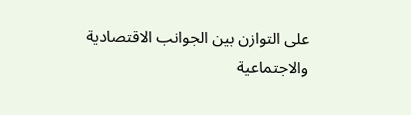على التوازن بين الجوانب الاقتصادية
والاجتماعية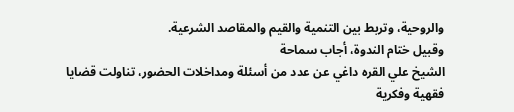والروحية، وتربط بين التنمية والقيم والمقاصد الشرعية.
وقبيل ختام الندوة، أجاب سماحة
الشيخ علي القره داغي عن عدد من أسئلة ومداخلات الحضور، تناولت قضايا فقهية وفكرية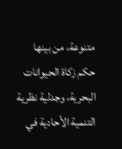متنوعة، من بينها حكم زكاة الحيوانات البحرية، وجدلية نظرية التنمية الأحادية في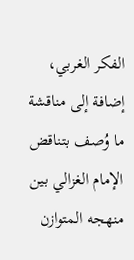الفكر الغربي، إضافة إلى مناقشة ما وُصف بتناقض الإمام الغزالي بين منهجه المتوازن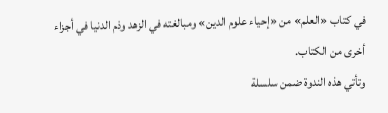في كتاب «العلم» من «إحياء علوم الدين» ومبالغته في الزهد وذم الدنيا في أجزاء
أخرى من الكتاب.
وتأتي هذه الندوة ضمن سلسلة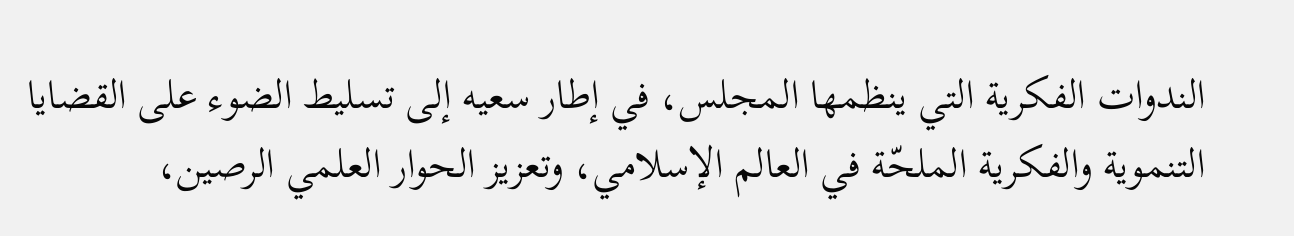الندوات الفكرية التي ينظمها المجلس، في إطار سعيه إلى تسليط الضوء على القضايا
التنموية والفكرية الملحّة في العالم الإسلامي، وتعزيز الحوار العلمي الرصين،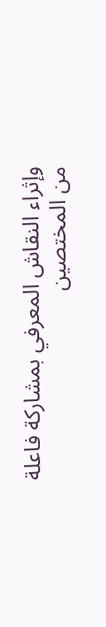وإثراء النقاش المعرفي بمشاركة فاعلة من المختصين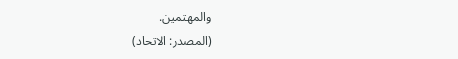والمهتمين.
(المصدر: الاتحاد)